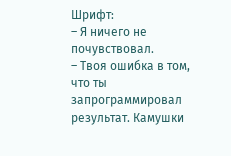Шрифт:
– Я ничего не почувствовал.
– Твоя ошибка в том, что ты запрограммировал результат. Камушки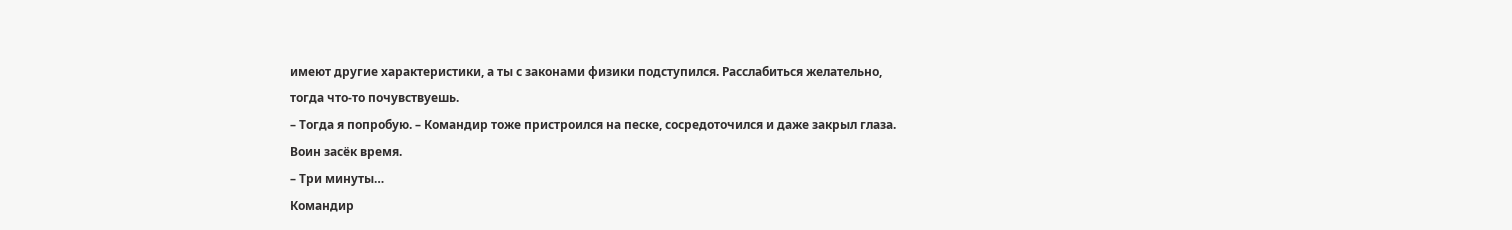имеют другие характеристики, а ты с законами физики подступился. Расслабиться желательно, тогда что-то почувствуешь.
– Тогда я попробую. – Командир тоже пристроился на песке, сосредоточился и даже закрыл глаза. Воин засёк время.
– Три минуты…
Командир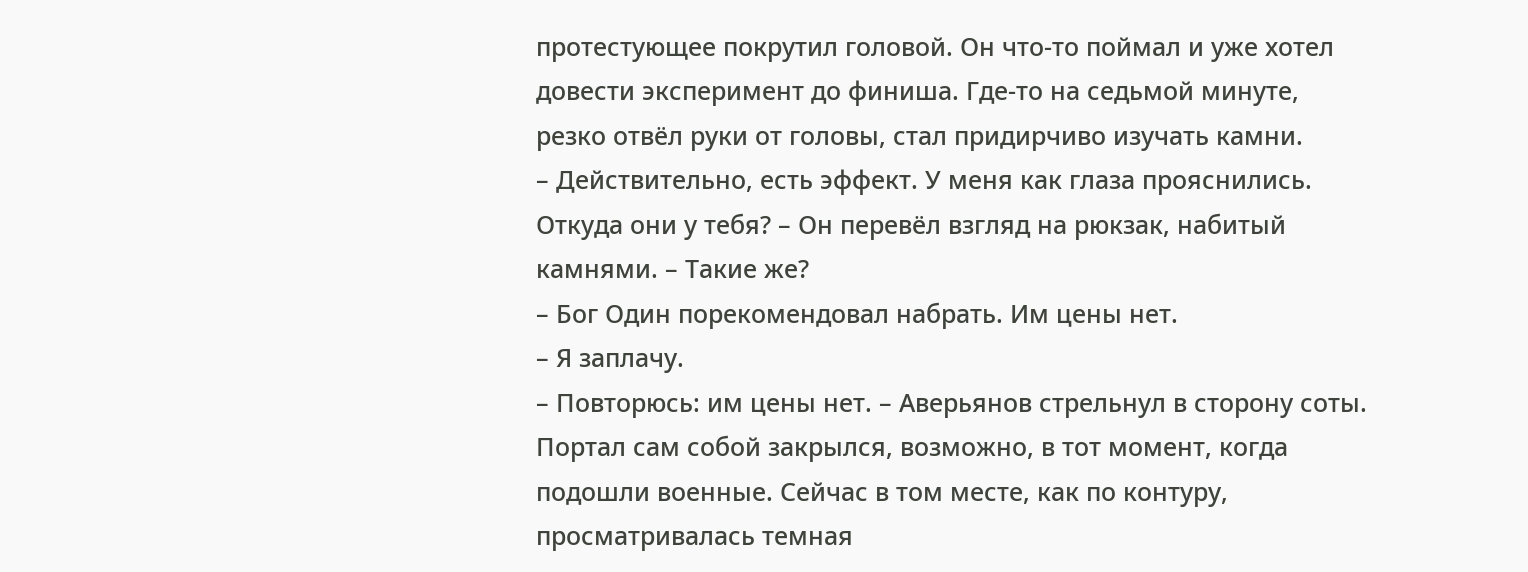протестующее покрутил головой. Он что-то поймал и уже хотел довести эксперимент до финиша. Где-то на седьмой минуте, резко отвёл руки от головы, стал придирчиво изучать камни.
– Действительно, есть эффект. У меня как глаза прояснились. Откуда они у тебя? – Он перевёл взгляд на рюкзак, набитый камнями. – Такие же?
– Бог Один порекомендовал набрать. Им цены нет.
– Я заплачу.
– Повторюсь: им цены нет. – Аверьянов стрельнул в сторону соты. Портал сам собой закрылся, возможно, в тот момент, когда подошли военные. Сейчас в том месте, как по контуру, просматривалась темная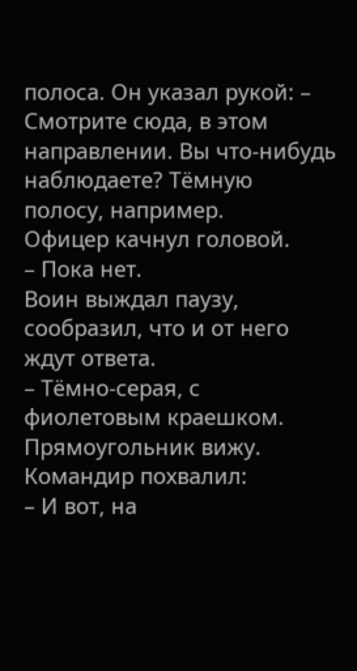полоса. Он указал рукой: – Смотрите сюда, в этом направлении. Вы что-нибудь наблюдаете? Тёмную полосу, например.
Офицер качнул головой.
– Пока нет.
Воин выждал паузу, сообразил, что и от него ждут ответа.
– Тёмно-серая, с фиолетовым краешком. Прямоугольник вижу.
Командир похвалил:
– И вот, на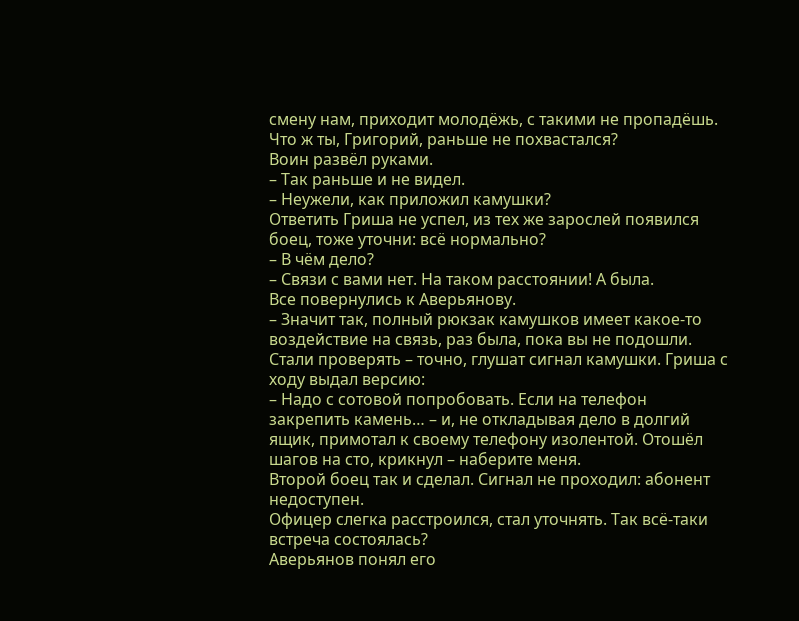смену нам, приходит молодёжь, с такими не пропадёшь. Что ж ты, Григорий, раньше не похвастался?
Воин развёл руками.
– Так раньше и не видел.
– Неужели, как приложил камушки?
Ответить Гриша не успел, из тех же зарослей появился боец, тоже уточни: всё нормально?
– В чём дело?
– Связи с вами нет. На таком расстоянии! А была.
Все повернулись к Аверьянову.
– Значит так, полный рюкзак камушков имеет какое-то воздействие на связь, раз была, пока вы не подошли.
Стали проверять – точно, глушат сигнал камушки. Гриша с ходу выдал версию:
– Надо с сотовой попробовать. Если на телефон закрепить камень… – и, не откладывая дело в долгий ящик, примотал к своему телефону изолентой. Отошёл шагов на сто, крикнул – наберите меня.
Второй боец так и сделал. Сигнал не проходил: абонент недоступен.
Офицер слегка расстроился, стал уточнять. Так всё-таки встреча состоялась?
Аверьянов понял его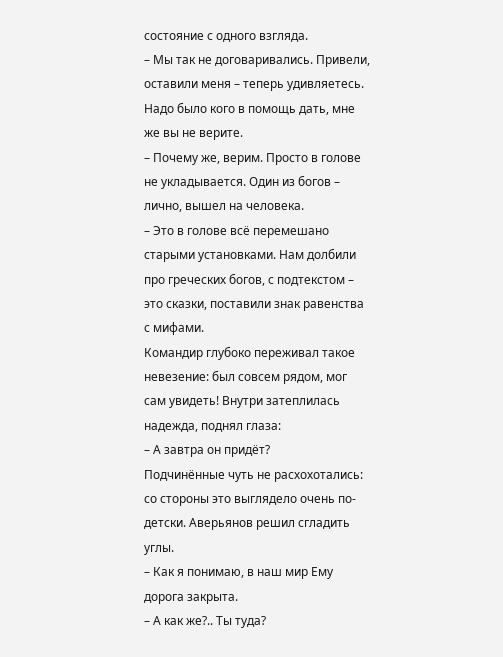состояние с одного взгляда.
– Мы так не договаривались. Привели, оставили меня – теперь удивляетесь. Надо было кого в помощь дать, мне же вы не верите.
– Почему же, верим. Просто в голове не укладывается. Один из богов – лично, вышел на человека.
– Это в голове всё перемешано старыми установками. Нам долбили про греческих богов, с подтекстом – это сказки, поставили знак равенства с мифами.
Командир глубоко переживал такое невезение: был совсем рядом, мог сам увидеть! Внутри затеплилась надежда, поднял глаза:
– А завтра он придёт?
Подчинённые чуть не расхохотались: со стороны это выглядело очень по-детски. Аверьянов решил сгладить углы.
– Как я понимаю, в наш мир Ему дорога закрыта.
– А как же?.. Ты туда?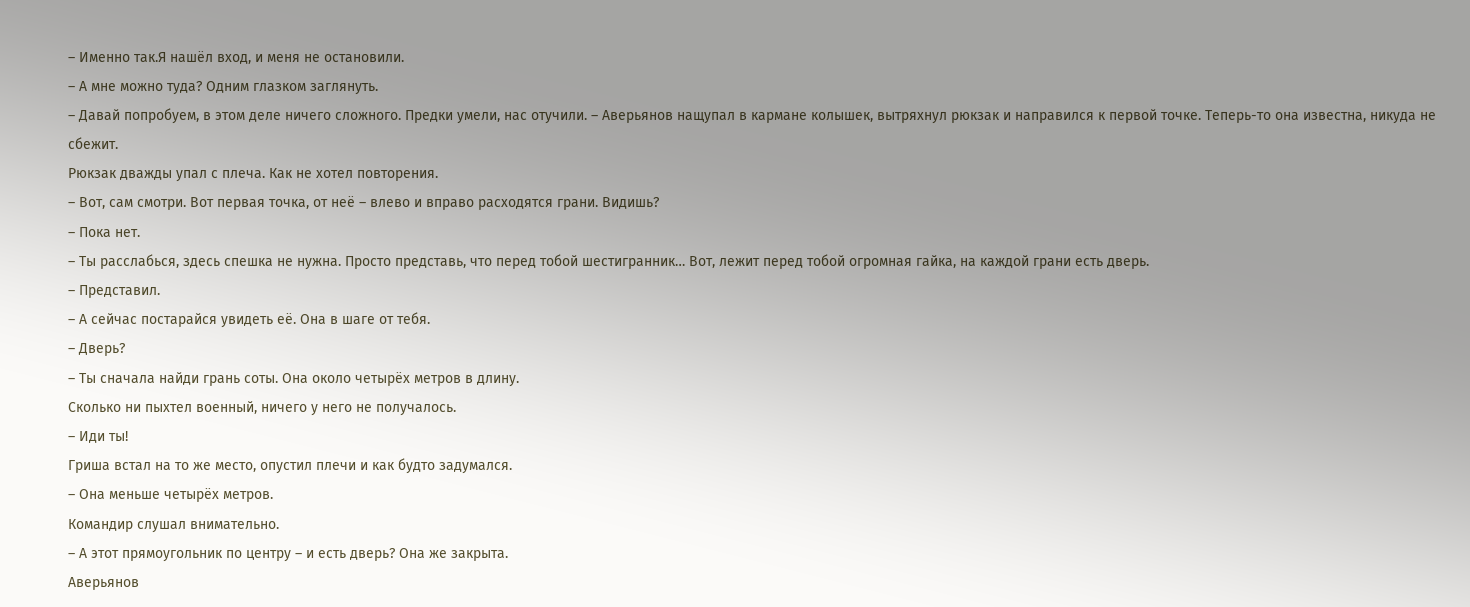– Именно так.Я нашёл вход, и меня не остановили.
– А мне можно туда? Одним глазком заглянуть.
– Давай попробуем, в этом деле ничего сложного. Предки умели, нас отучили. – Аверьянов нащупал в кармане колышек, вытряхнул рюкзак и направился к первой точке. Теперь-то она известна, никуда не сбежит.
Рюкзак дважды упал с плеча. Как не хотел повторения.
– Вот, сам смотри. Вот первая точка, от неё – влево и вправо расходятся грани. Видишь?
– Пока нет.
– Ты расслабься, здесь спешка не нужна. Просто представь, что перед тобой шестигранник… Вот, лежит перед тобой огромная гайка, на каждой грани есть дверь.
– Представил.
– А сейчас постарайся увидеть её. Она в шаге от тебя.
– Дверь?
– Ты сначала найди грань соты. Она около четырёх метров в длину.
Сколько ни пыхтел военный, ничего у него не получалось.
– Иди ты!
Гриша встал на то же место, опустил плечи и как будто задумался.
– Она меньше четырёх метров.
Командир слушал внимательно.
– А этот прямоугольник по центру – и есть дверь? Она же закрыта.
Аверьянов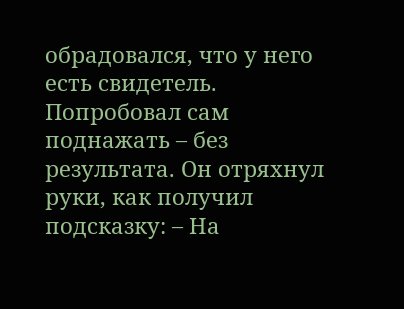обрадовался, что у него есть свидетель. Попробовал сам поднажать – без результата. Он отряхнул руки, как получил подсказку: – На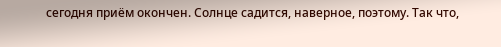сегодня приём окончен. Солнце садится, наверное, поэтому. Так что,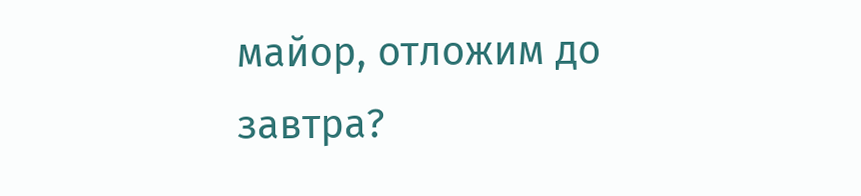майор, отложим до завтра?